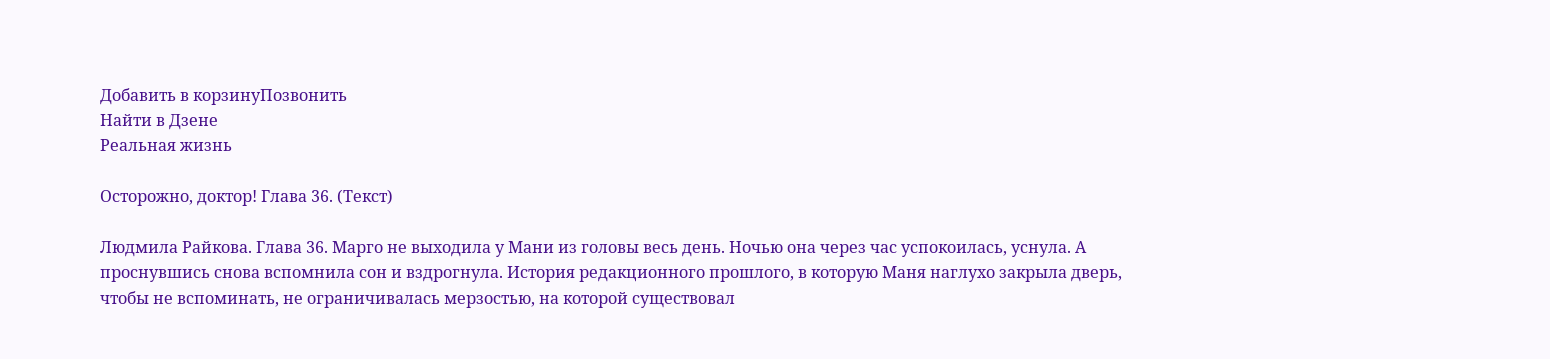Добавить в корзинуПозвонить
Найти в Дзене
Реальная жизнь

Осторожно, доктор! Глава 36. (Текст)

Людмила Райкова. Глава 36. Марго не выходила у Мани из головы весь день. Ночью она через час успокоилась, уснула. А проснувшись снова вспомнила сон и вздрогнула. История редакционного прошлого, в которую Маня наглухо закрыла дверь, чтобы не вспоминать, не ограничивалась мерзостью, на которой существовал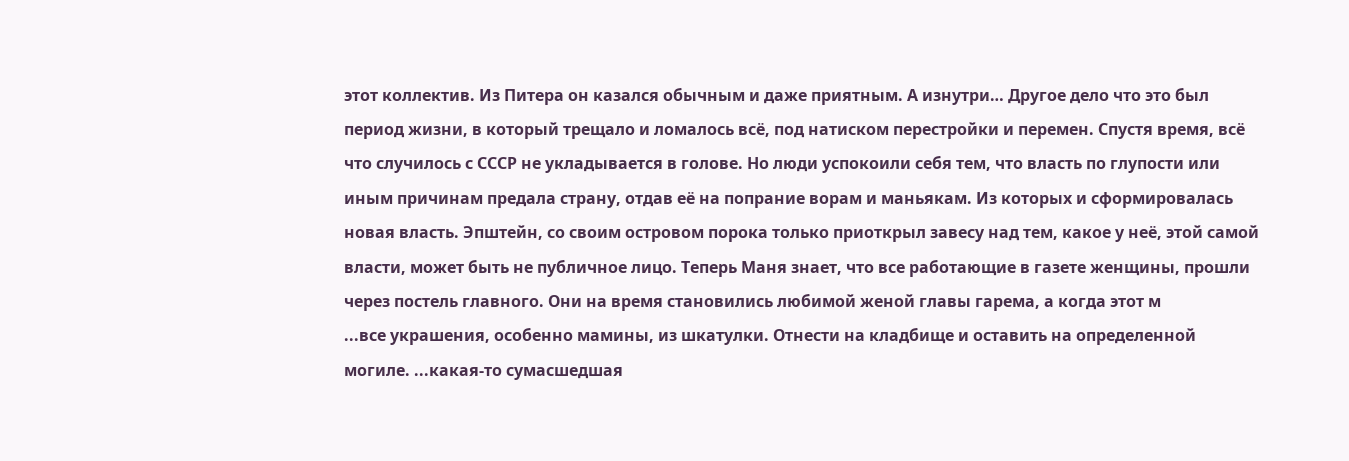этот коллектив. Из Питера он казался обычным и даже приятным. А изнутри… Другое дело что это был период жизни, в который трещало и ломалось всё, под натиском перестройки и перемен. Спустя время, всё что случилось с СССР не укладывается в голове. Но люди успокоили себя тем, что власть по глупости или иным причинам предала страну, отдав её на попрание ворам и маньякам. Из которых и сформировалась новая власть. Эпштейн, со своим островом порока только приоткрыл завесу над тем, какое у неё, этой самой власти, может быть не публичное лицо. Теперь Маня знает, что все работающие в газете женщины, прошли через постель главного. Они на время становились любимой женой главы гарема, а когда этот м
...все украшения, особенно мамины, из шкатулки. Отнести на кладбище и оставить на определенной могиле. ...какая-то сумасшедшая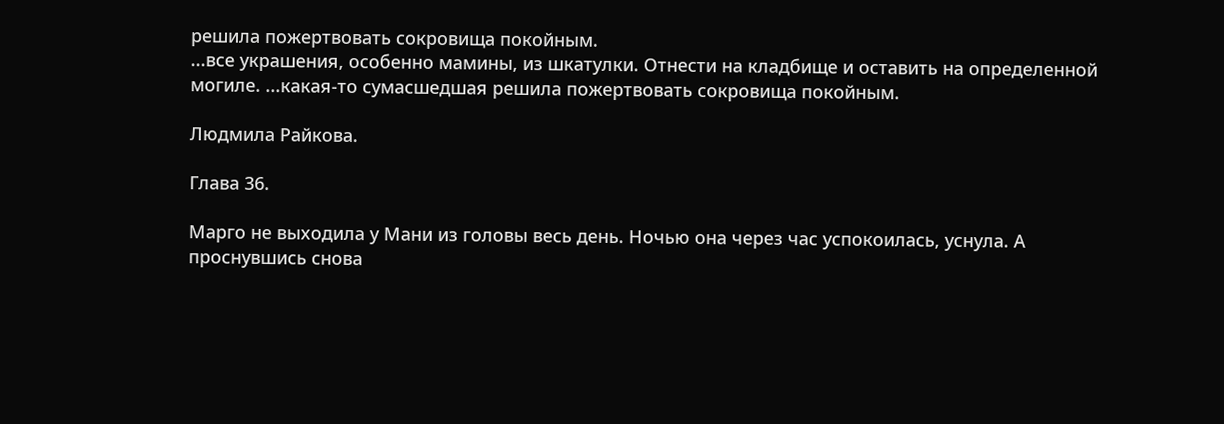решила пожертвовать сокровища покойным.
...все украшения, особенно мамины, из шкатулки. Отнести на кладбище и оставить на определенной могиле. ...какая-то сумасшедшая решила пожертвовать сокровища покойным.

Людмила Райкова.

Глава 36.

Марго не выходила у Мани из головы весь день. Ночью она через час успокоилась, уснула. А проснувшись снова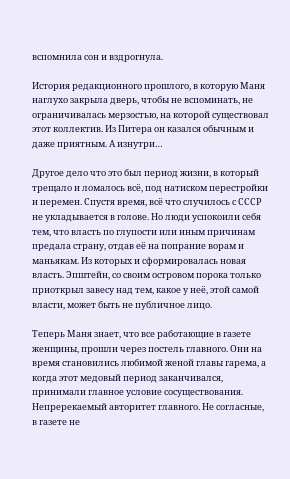вспомнила сон и вздрогнула.

История редакционного прошлого, в которую Маня наглухо закрыла дверь, чтобы не вспоминать, не ограничивалась мерзостью, на которой существовал этот коллектив. Из Питера он казался обычным и даже приятным. А изнутри…

Другое дело что это был период жизни, в который трещало и ломалось всё, под натиском перестройки и перемен. Спустя время, всё что случилось с СССР не укладывается в голове. Но люди успокоили себя тем, что власть по глупости или иным причинам предала страну, отдав её на попрание ворам и маньякам. Из которых и сформировалась новая власть. Эпштейн, со своим островом порока только приоткрыл завесу над тем, какое у неё, этой самой власти, может быть не публичное лицо.

Теперь Маня знает, что все работающие в газете женщины, прошли через постель главного. Они на время становились любимой женой главы гарема, а когда этот медовый период заканчивался, принимали главное условие сосуществования. Непререкаемый авторитет главного. Не согласные, в газете не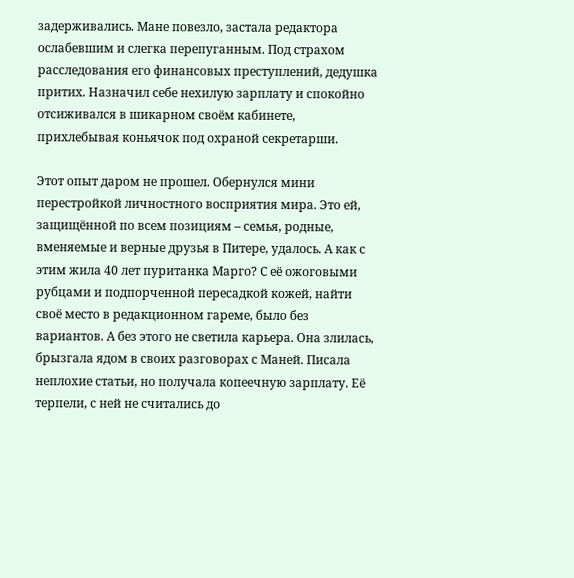задерживались. Мане повезло, застала редактора ослабевшим и слегка перепуганным. Под страхом расследования его финансовых преступлений, дедушка притих. Назначил себе нехилую зарплату и спокойно отсиживался в шикарном своём кабинете, прихлебывая коньячок под охраной секретарши.

Этот опыт даром не прошел. Обернулся мини перестройкой личностного восприятия мира. Это ей, защищённой по всем позициям – семья, родные, вменяемые и верные друзья в Питере, удалось. А как с этим жила 40 лет пуританка Марго? С её ожоговыми рубцами и подпорченной пересадкой кожей, найти своё место в редакционном гареме, было без вариантов. А без этого не светила карьера. Она злилась, брызгала ядом в своих разговорах с Маней. Писала неплохие статьи, но получала копеечную зарплату. Её терпели, с ней не считались до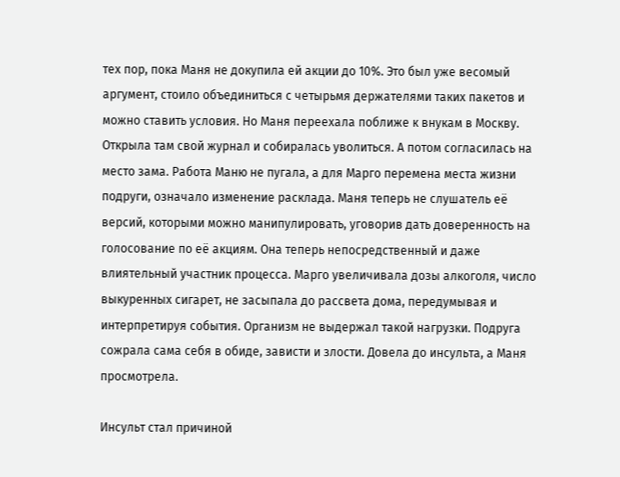тех пор, пока Маня не докупила ей акции до 10%. Это был уже весомый аргумент, стоило объединиться с четырьмя держателями таких пакетов и можно ставить условия. Но Маня переехала поближе к внукам в Москву. Открыла там свой журнал и собиралась уволиться. А потом согласилась на место зама. Работа Маню не пугала, а для Марго перемена места жизни подруги, означало изменение расклада. Маня теперь не слушатель её версий, которыми можно манипулировать, уговорив дать доверенность на голосование по её акциям. Она теперь непосредственный и даже влиятельный участник процесса. Марго увеличивала дозы алкоголя, число выкуренных сигарет, не засыпала до рассвета дома, передумывая и интерпретируя события. Организм не выдержал такой нагрузки. Подруга сожрала сама себя в обиде, зависти и злости. Довела до инсульта, а Маня просмотрела.

Инсульт стал причиной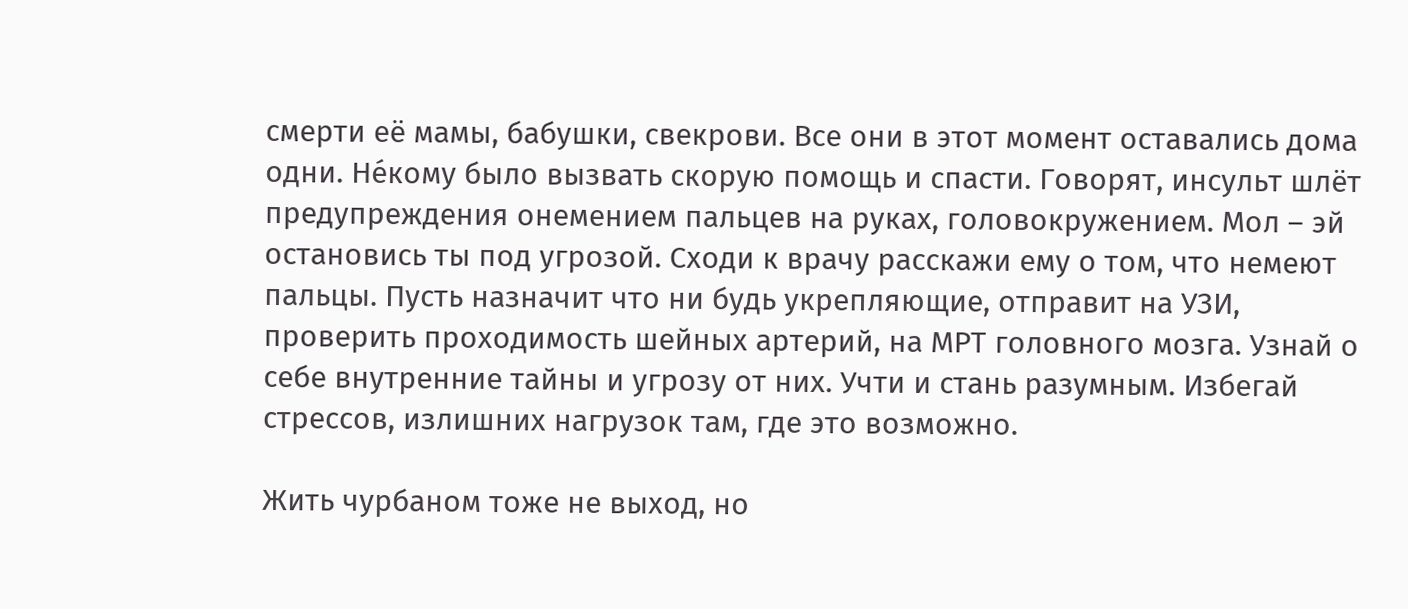смерти её мамы, бабушки, свекрови. Все они в этот момент оставались дома одни. Не́кому было вызвать скорую помощь и спасти. Говорят, инсульт шлёт предупреждения онемением пальцев на руках, головокружением. Мол – эй остановись ты под угрозой. Сходи к врачу расскажи ему о том, что немеют пальцы. Пусть назначит что ни будь укрепляющие, отправит на УЗИ, проверить проходимость шейных артерий, на МРТ головного мозга. Узнай о себе внутренние тайны и угрозу от них. Учти и стань разумным. Избегай стрессов, излишних нагрузок там, где это возможно.

Жить чурбаном тоже не выход, но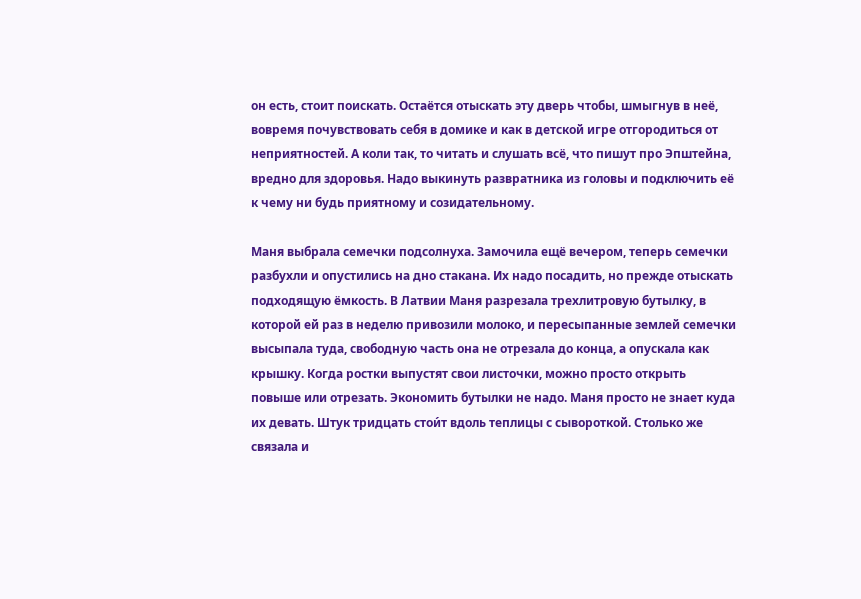он есть, стоит поискать. Остаётся отыскать эту дверь чтобы, шмыгнув в неё, вовремя почувствовать себя в домике и как в детской игре отгородиться от неприятностей. А коли так, то читать и слушать всё, что пишут про Эпштейна, вредно для здоровья. Надо выкинуть развратника из головы и подключить её к чему ни будь приятному и созидательному.

Маня выбрала семечки подсолнуха. Замочила ещё вечером, теперь семечки разбухли и опустились на дно стакана. Их надо посадить, но прежде отыскать подходящую ёмкость. В Латвии Маня разрезала трехлитровую бутылку, в которой ей раз в неделю привозили молоко, и пересыпанные землей семечки высыпала туда, свободную часть она не отрезала до конца, а опускала как крышку. Когда ростки выпустят свои листочки, можно просто открыть повыше или отрезать. Экономить бутылки не надо. Маня просто не знает куда их девать. Штук тридцать стои́т вдоль теплицы с сывороткой. Столько же связала и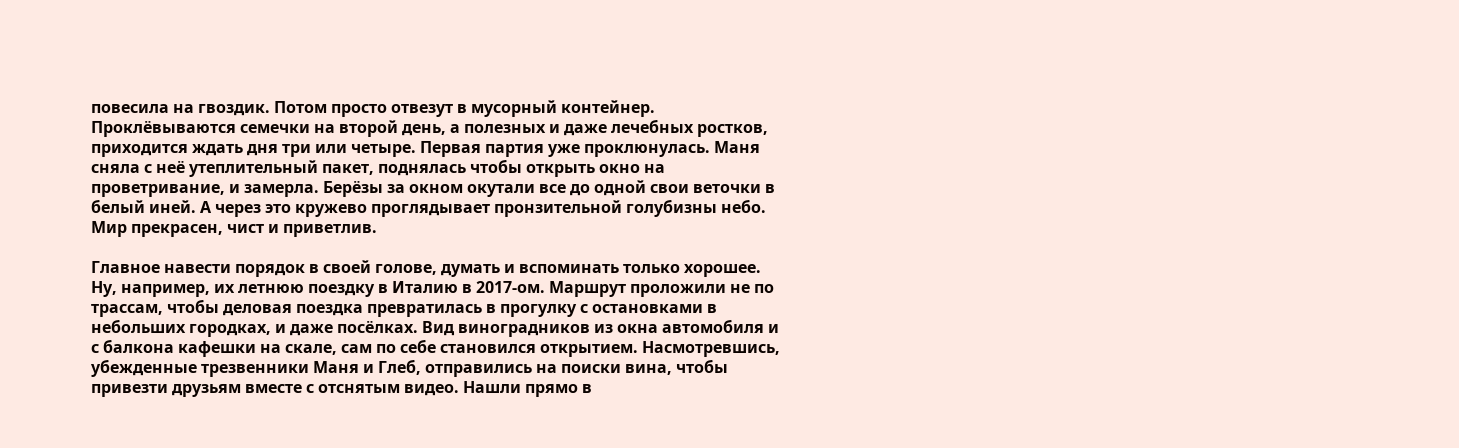повесила на гвоздик. Потом просто отвезут в мусорный контейнер. Проклёвываются семечки на второй день, а полезных и даже лечебных ростков, приходится ждать дня три или четыре. Первая партия уже проклюнулась. Маня сняла с неё утеплительный пакет, поднялась чтобы открыть окно на проветривание, и замерла. Берёзы за окном окутали все до одной свои веточки в белый иней. А через это кружево проглядывает пронзительной голубизны небо. Мир прекрасен, чист и приветлив.

Главное навести порядок в своей голове, думать и вспоминать только хорошее. Ну, например, их летнюю поездку в Италию в 2017-ом. Маршрут проложили не по трассам, чтобы деловая поездка превратилась в прогулку с остановками в небольших городках, и даже посёлках. Вид виноградников из окна автомобиля и с балкона кафешки на скале, сам по себе становился открытием. Насмотревшись, убежденные трезвенники Маня и Глеб, отправились на поиски вина, чтобы привезти друзьям вместе с отснятым видео. Нашли прямо в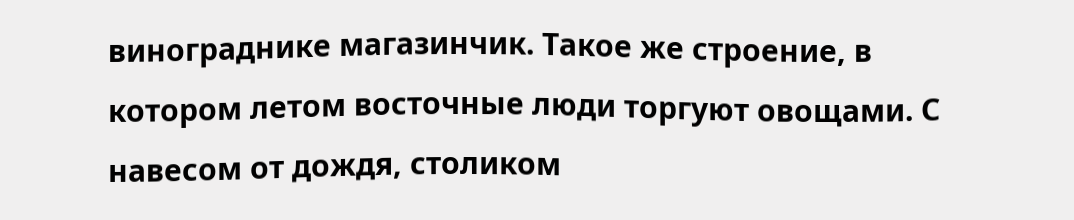винограднике магазинчик. Такое же строение, в котором летом восточные люди торгуют овощами. С навесом от дождя, столиком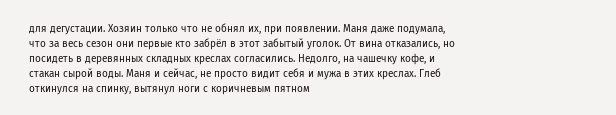для дегустации. Хозяин только что не обнял их, при появлении. Маня даже подумала, что за весь сезон они первые кто забрёл в этот забытый уголок. От вина отказались, но посидеть в деревянных складных креслах согласились. Недолго, на чашечку кофе, и стакан сырой воды. Маня и сейчас, не просто видит себя и мужа в этих креслах. Глеб откинулся на спинку, вытянул ноги с коричневым пятном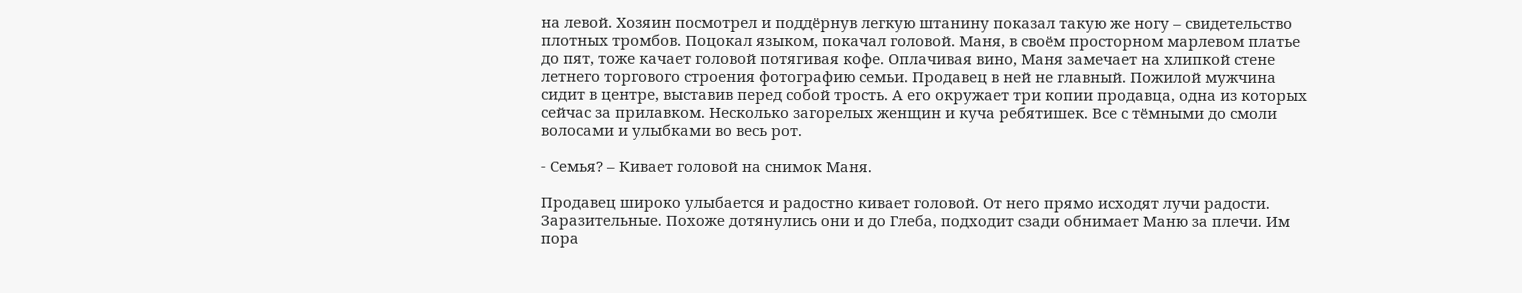на левой. Хозяин посмотрел и поддёрнув легкую штанину показал такую же ногу – свидетельство плотных тромбов. Поцокал языком, покачал головой. Маня, в своём просторном марлевом платье до пят, тоже качает головой потягивая кофе. Оплачивая вино, Маня замечает на хлипкой стене летнего торгового строения фотографию семьи. Продавец в ней не главный. Пожилой мужчина сидит в центре, выставив перед собой трость. А его окружает три копии продавца, одна из которых сейчас за прилавком. Несколько загорелых женщин и куча ребятишек. Все с тёмными до смоли волосами и улыбками во весь рот.

- Семья? – Кивает головой на снимок Маня.

Продавец широко улыбается и радостно кивает головой. От него прямо исходят лучи радости. Заразительные. Похоже дотянулись они и до Глеба, подходит сзади обнимает Маню за плечи. Им пора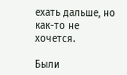ехать дальше, но как-то не хочется.

Были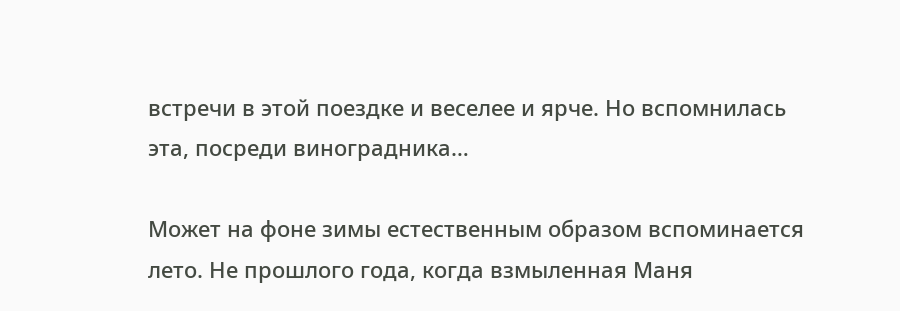встречи в этой поездке и веселее и ярче. Но вспомнилась эта, посреди виноградника…

Может на фоне зимы естественным образом вспоминается лето. Не прошлого года, когда взмыленная Маня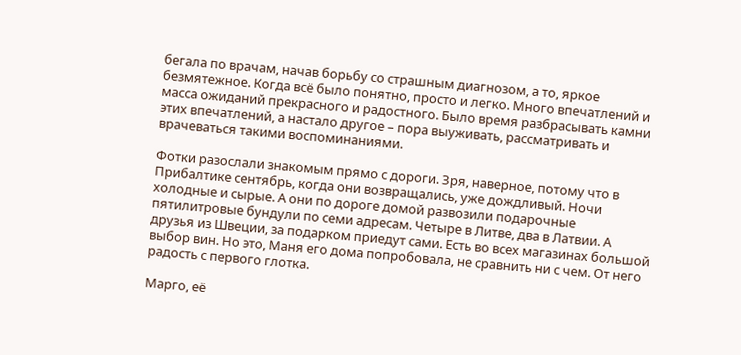бегала по врачам, начав борьбу со страшным диагнозом, а то, яркое безмятежное. Когда всё было понятно, просто и легко. Много впечатлений и масса ожиданий прекрасного и радостного. Было время разбрасывать камни этих впечатлений, а настало другое – пора выуживать, рассматривать и врачеваться такими воспоминаниями.

Фотки разослали знакомым прямо с дороги. Зря, наверное, потому что в Прибалтике сентябрь, когда они возвращались, уже дождливый. Ночи холодные и сырые. А они по дороге домой развозили подарочные пятилитровые бундули по семи адресам. Четыре в Литве, два в Латвии. А друзья из Швеции, за подарком приедут сами. Есть во всех магазинах большой выбор вин. Но это, Маня его дома попробовала, не сравнить ни с чем. От него радость с первого глотка.

Марго, её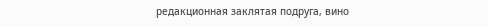редакционная заклятая подруга, вино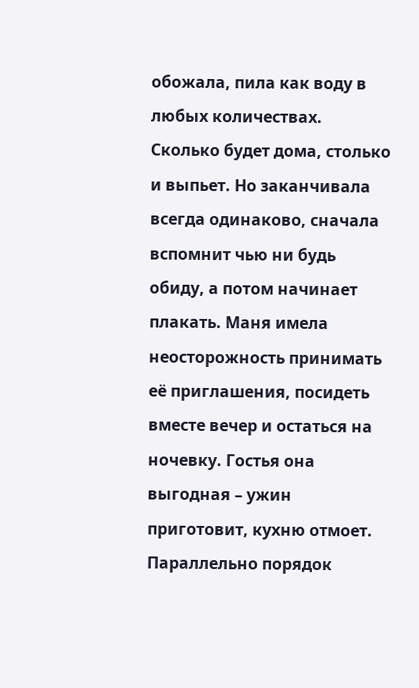обожала, пила как воду в любых количествах. Сколько будет дома, столько и выпьет. Но заканчивала всегда одинаково, сначала вспомнит чью ни будь обиду, а потом начинает плакать. Маня имела неосторожность принимать её приглашения, посидеть вместе вечер и остаться на ночевку. Гостья она выгодная – ужин приготовит, кухню отмоет. Параллельно порядок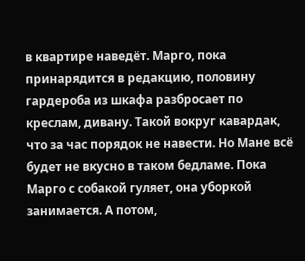в квартире наведёт. Марго, пока принарядится в редакцию, половину гардероба из шкафа разбросает по креслам, дивану. Такой вокруг кавардак, что за час порядок не навести. Но Мане всё будет не вкусно в таком бедламе. Пока Марго с собакой гуляет, она уборкой занимается. А потом,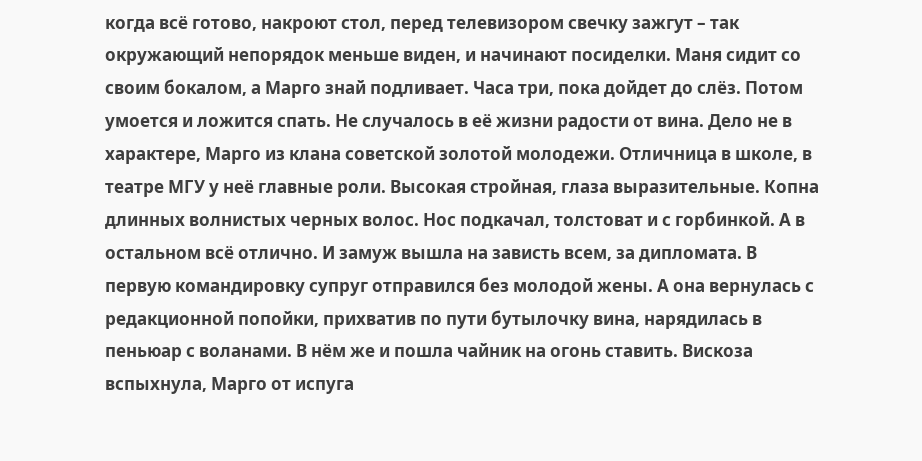когда всё готово, накроют стол, перед телевизором свечку зажгут – так окружающий непорядок меньше виден, и начинают посиделки. Маня сидит со своим бокалом, а Марго знай подливает. Часа три, пока дойдет до слёз. Потом умоется и ложится спать. Не случалось в её жизни радости от вина. Дело не в характере, Марго из клана советской золотой молодежи. Отличница в школе, в театре МГУ у неё главные роли. Высокая стройная, глаза выразительные. Копна длинных волнистых черных волос. Нос подкачал, толстоват и с горбинкой. А в остальном всё отлично. И замуж вышла на зависть всем, за дипломата. В первую командировку супруг отправился без молодой жены. А она вернулась с редакционной попойки, прихватив по пути бутылочку вина, нарядилась в пеньюар с воланами. В нём же и пошла чайник на огонь ставить. Вискоза вспыхнула, Марго от испуга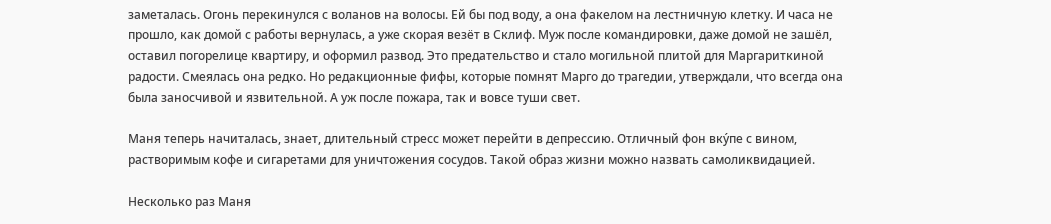заметалась. Огонь перекинулся с воланов на волосы. Ей бы под воду, а она факелом на лестничную клетку. И часа не прошло, как домой с работы вернулась, а уже скорая везёт в Склиф. Муж после командировки, даже домой не зашёл, оставил погорелице квартиру, и оформил развод. Это предательство и стало могильной плитой для Маргариткиной радости. Смеялась она редко. Но редакционные фифы, которые помнят Марго до трагедии, утверждали, что всегда она была заносчивой и язвительной. А уж после пожара, так и вовсе туши свет.

Маня теперь начиталась, знает, длительный стресс может перейти в депрессию. Отличный фон вку́пе с вином, растворимым кофе и сигаретами для уничтожения сосудов. Такой образ жизни можно назвать самоликвидацией.

Несколько раз Маня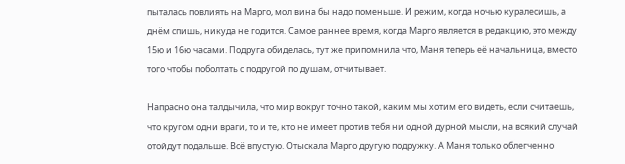пыталась повлиять на Марго, мол вина бы надо поменьше. И режим, когда ночью куралесишь, а днём спишь, никуда не годится. Самое раннее время, когда Марго является в редакцию, это между 15ю и 16ю часами. Подруга обиделась, тут же припомнила что, Маня теперь её начальница, вместо того чтобы поболтать с подругой по душам, отчитывает.

Напрасно она талдычила, что мир вокруг точно такой, каким мы хотим его видеть, если считаешь, что кругом одни враги, то и те, кто не имеет против тебя ни одной дурной мысли, на всякий случай отойдут подальше. Всё впустую. Отыскала Марго другую подружку. А Маня только облегченно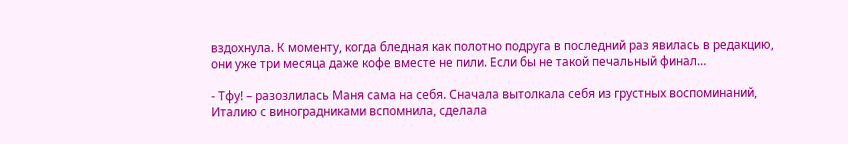вздохнула. К моменту, когда бледная как полотно подруга в последний раз явилась в редакцию, они уже три месяца даже кофе вместе не пили. Если бы не такой печальный финал…

- Тфу! – разозлилась Маня сама на себя. Сначала вытолкала себя из грустных воспоминаний, Италию с виноградниками вспомнила, сделала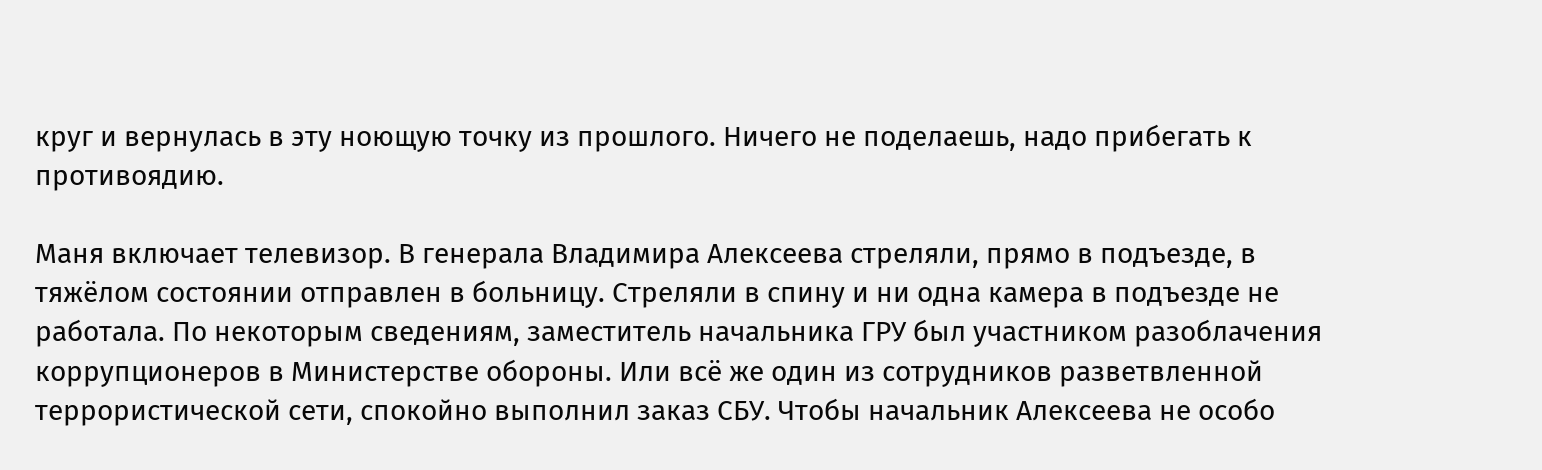круг и вернулась в эту ноющую точку из прошлого. Ничего не поделаешь, надо прибегать к противоядию.

Маня включает телевизор. В генерала Владимира Алексеева стреляли, прямо в подъезде, в тяжёлом состоянии отправлен в больницу. Стреляли в спину и ни одна камера в подъезде не работала. По некоторым сведениям, заместитель начальника ГРУ был участником разоблачения коррупционеров в Министерстве обороны. Или всё же один из сотрудников разветвленной террористической сети, спокойно выполнил заказ СБУ. Чтобы начальник Алексеева не особо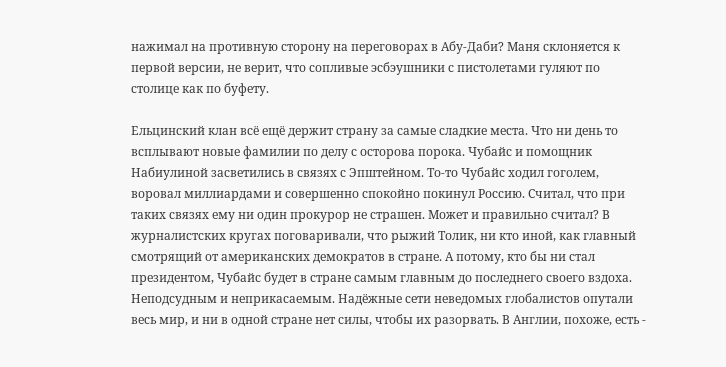нажимал на противную сторону на переговорах в Абу-Даби? Маня склоняется к первой версии, не верит, что сопливые эсбэушники с пистолетами гуляют по столице как по буфету.

Ельцинский клан всё ещё держит страну за самые сладкие места. Что ни день то всплывают новые фамилии по делу с осторова порока. Чубайс и помощник Набиулиной засветились в связях с Эпштейном. То-то Чубайс ходил гоголем, воровал миллиардами и совершенно спокойно покинул Россию. Считал, что при таких связях ему ни один прокурор не страшен. Может и правильно считал? В журналистских кругах поговаривали, что рыжий Толик, ни кто иной, как главный смотрящий от американских демократов в стране. А потому, кто бы ни стал президентом, Чубайс будет в стране самым главным до последнего своего вздоха. Неподсудным и неприкасаемым. Надёжные сети неведомых глобалистов опутали весь мир, и ни в одной стране нет силы, чтобы их разорвать. В Англии, похоже, есть -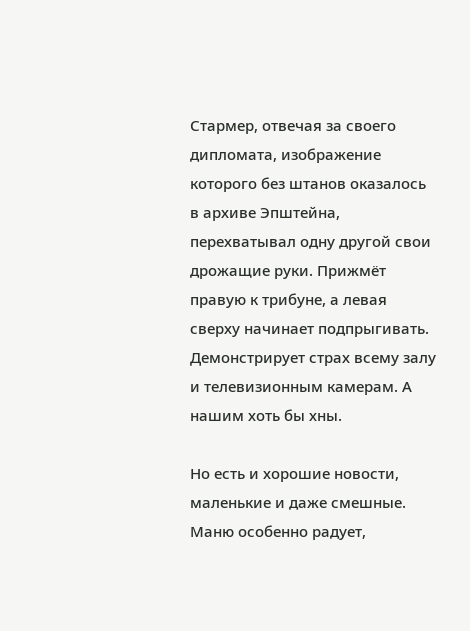Стармер, отвечая за своего дипломата, изображение которого без штанов оказалось в архиве Эпштейна, перехватывал одну другой свои дрожащие руки. Прижмёт правую к трибуне, а левая сверху начинает подпрыгивать. Демонстрирует страх всему залу и телевизионным камерам. А нашим хоть бы хны.

Но есть и хорошие новости, маленькие и даже смешные. Маню особенно радует,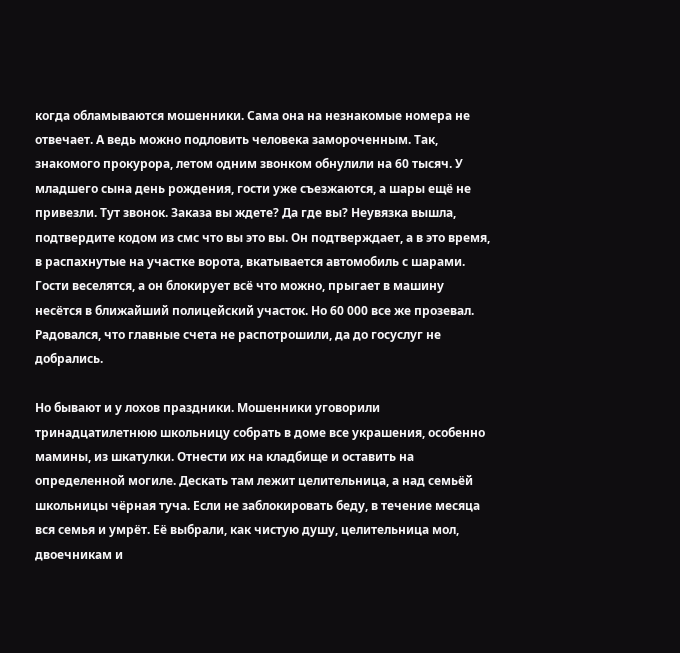когда обламываются мошенники. Сама она на незнакомые номера не отвечает. А ведь можно подловить человека замороченным. Так, знакомого прокурора, летом одним звонком обнулили на 60 тысяч. У младшего сына день рождения, гости уже съезжаются, а шары ещё не привезли. Тут звонок. Заказа вы ждете? Да где вы? Неувязка вышла, подтвердите кодом из смс что вы это вы. Он подтверждает, а в это время, в распахнутые на участке ворота, вкатывается автомобиль с шарами. Гости веселятся, а он блокирует всё что можно, прыгает в машину несётся в ближайший полицейский участок. Но 60 000 все же прозевал. Радовался, что главные счета не распотрошили, да до госуслуг не добрались.

Но бывают и у лохов праздники. Мошенники уговорили тринадцатилетнюю школьницу собрать в доме все украшения, особенно мамины, из шкатулки. Отнести их на кладбище и оставить на определенной могиле. Дескать там лежит целительница, а над семьёй школьницы чёрная туча. Если не заблокировать беду, в течение месяца вся семья и умрёт. Её выбрали, как чистую душу, целительница мол, двоечникам и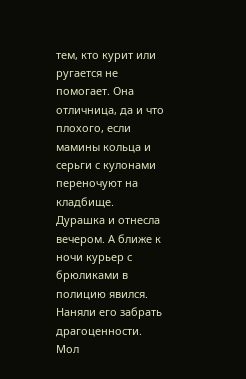тем, кто курит или ругается не помогает. Она отличница, да и что плохого, если мамины кольца и серьги с кулонами переночуют на кладбище. Дурашка и отнесла вечером. А ближе к ночи курьер с брюликами в полицию явился. Наняли его забрать драгоценности. Мол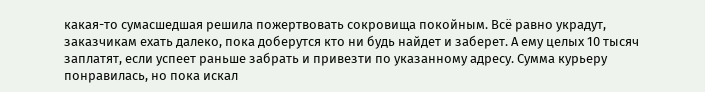какая-то сумасшедшая решила пожертвовать сокровища покойным. Всё равно украдут, заказчикам ехать далеко, пока доберутся кто ни будь найдет и заберет. А ему целых 10 тысяч заплатят, если успеет раньше забрать и привезти по указанному адресу. Сумма курьеру понравилась, но пока искал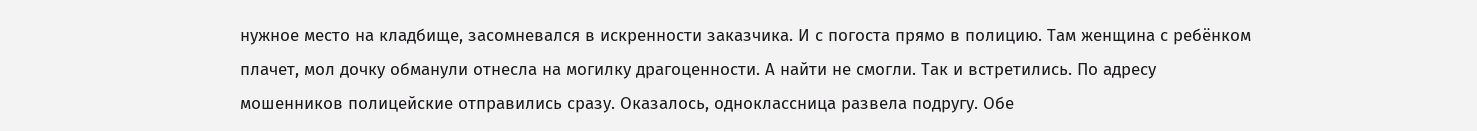нужное место на кладбище, засомневался в искренности заказчика. И с погоста прямо в полицию. Там женщина с ребёнком плачет, мол дочку обманули отнесла на могилку драгоценности. А найти не смогли. Так и встретились. По адресу мошенников полицейские отправились сразу. Оказалось, одноклассница развела подругу. Обе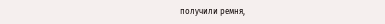получили ремня,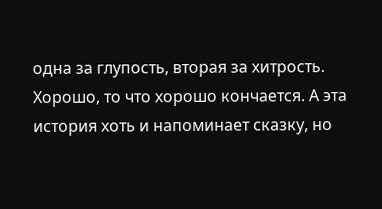одна за глупость, вторая за хитрость. Хорошо, то что хорошо кончается. А эта история хоть и напоминает сказку, но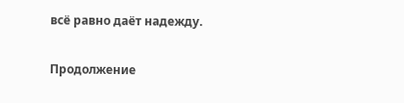всё равно даёт надежду.

Продолжение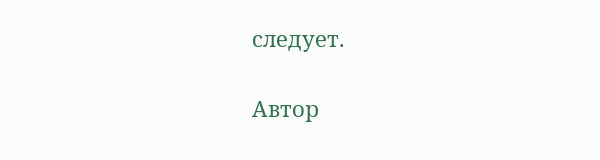следует.

Автор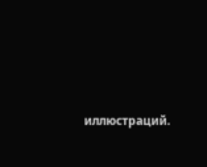иллюстраций.